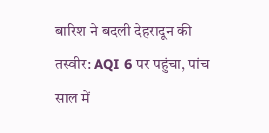बारिश ने बदली देहरादून की तस्वीर: AQI 6 पर पहुंचा, पांच साल में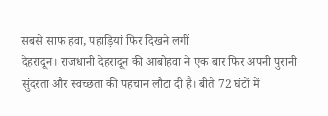सबसे साफ हवा, पहाड़ियां फिर दिखने लगीं
देहरादून। राजधानी देहरादून की आबोहवा ने एक बार फिर अपनी पुरानी सुंदरता और स्वच्छता की पहचान लौटा दी है। बीते 72 घंटों में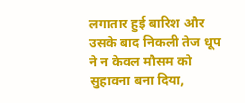लगातार हुई बारिश और उसके बाद निकली तेज धूप ने न केवल मौसम को सुहावना बना दिया,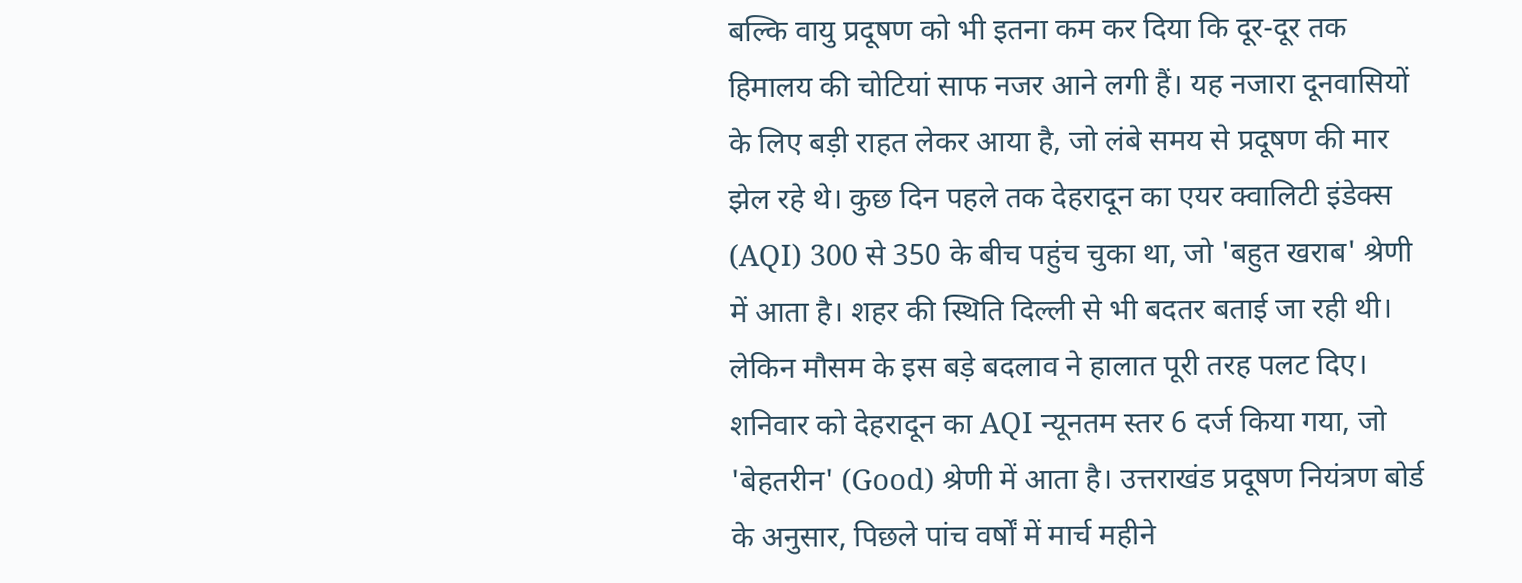बल्कि वायु प्रदूषण को भी इतना कम कर दिया कि दूर-दूर तक हिमालय की चोटियां साफ नजर आने लगी हैं। यह नजारा दूनवासियों के लिए बड़ी राहत लेकर आया है, जो लंबे समय से प्रदूषण की मार झेल रहे थे। कुछ दिन पहले तक देहरादून का एयर क्वालिटी इंडेक्स (AQI) 300 से 350 के बीच पहुंच चुका था, जो 'बहुत खराब' श्रेणी में आता है। शहर की स्थिति दिल्ली से भी बदतर बताई जा रही थी। लेकिन मौसम के इस बड़े बदलाव ने हालात पूरी तरह पलट दिए। शनिवार को देहरादून का AQI न्यूनतम स्तर 6 दर्ज किया गया, जो 'बेहतरीन' (Good) श्रेणी में आता है। उत्तराखंड प्रदूषण नियंत्रण बोर्ड के अनुसार, पिछले पांच वर्षों में मार्च महीने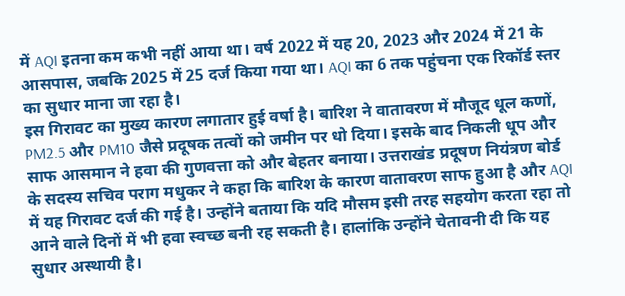में AQI इतना कम कभी नहीं आया था। वर्ष 2022 में यह 20, 2023 और 2024 में 21 के आसपास, जबकि 2025 में 25 दर्ज किया गया था। AQI का 6 तक पहुंचना एक रिकॉर्ड स्तर का सुधार माना जा रहा है।
इस गिरावट का मुख्य कारण लगातार हुई वर्षा है। बारिश ने वातावरण में मौजूद धूल कणों, PM2.5 और PM10 जैसे प्रदूषक तत्वों को जमीन पर धो दिया। इसके बाद निकली धूप और साफ आसमान ने हवा की गुणवत्ता को और बेहतर बनाया। उत्तराखंड प्रदूषण नियंत्रण बोर्ड के सदस्य सचिव पराग मधुकर ने कहा कि बारिश के कारण वातावरण साफ हुआ है और AQI में यह गिरावट दर्ज की गई है। उन्होंने बताया कि यदि मौसम इसी तरह सहयोग करता रहा तो आने वाले दिनों में भी हवा स्वच्छ बनी रह सकती है। हालांकि उन्होंने चेतावनी दी कि यह सुधार अस्थायी है।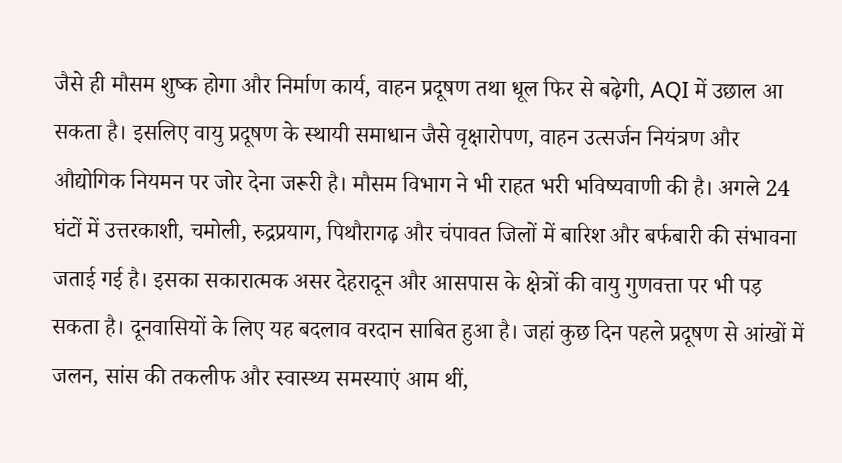जैसे ही मौसम शुष्क होगा और निर्माण कार्य, वाहन प्रदूषण तथा धूल फिर से बढ़ेगी, AQI में उछाल आ सकता है। इसलिए वायु प्रदूषण के स्थायी समाधान जैसे वृक्षारोपण, वाहन उत्सर्जन नियंत्रण और औद्योगिक नियमन पर जोर देना जरूरी है। मौसम विभाग ने भी राहत भरी भविष्यवाणी की है। अगले 24 घंटों में उत्तरकाशी, चमोली, रुद्रप्रयाग, पिथौरागढ़ और चंपावत जिलों में बारिश और बर्फबारी की संभावना जताई गई है। इसका सकारात्मक असर देहरादून और आसपास के क्षेत्रों की वायु गुणवत्ता पर भी पड़ सकता है। दूनवासियों के लिए यह बदलाव वरदान साबित हुआ है। जहां कुछ दिन पहले प्रदूषण से आंखों में जलन, सांस की तकलीफ और स्वास्थ्य समस्याएं आम थीं,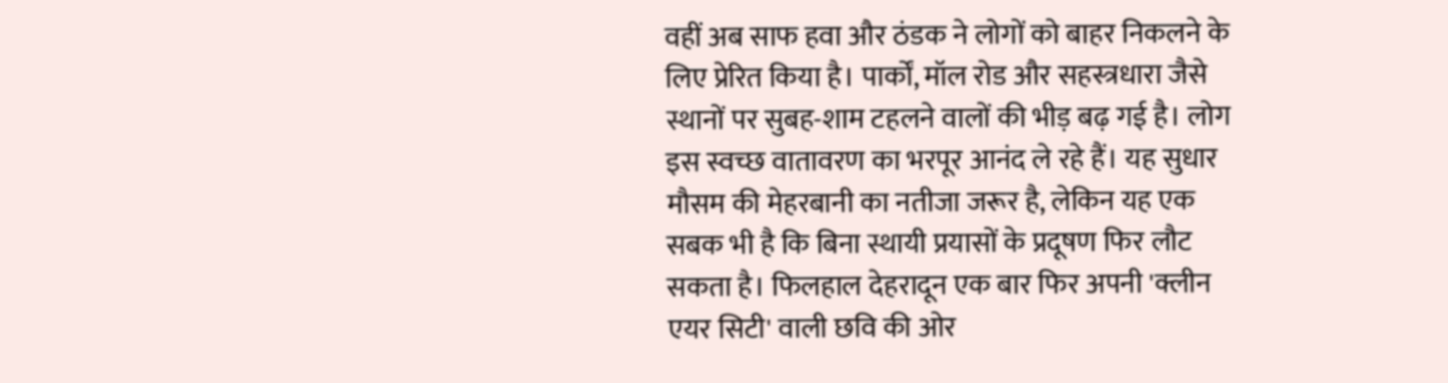वहीं अब साफ हवा और ठंडक ने लोगों को बाहर निकलने के लिए प्रेरित किया है। पार्कों, मॉल रोड और सहस्त्रधारा जैसे स्थानों पर सुबह-शाम टहलने वालों की भीड़ बढ़ गई है। लोग इस स्वच्छ वातावरण का भरपूर आनंद ले रहे हैं। यह सुधार मौसम की मेहरबानी का नतीजा जरूर है, लेकिन यह एक सबक भी है कि बिना स्थायी प्रयासों के प्रदूषण फिर लौट सकता है। फिलहाल देहरादून एक बार फिर अपनी 'क्लीन एयर सिटी' वाली छवि की ओर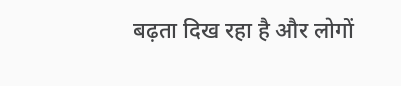बढ़ता दिख रहा है और लोगों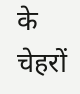के चेहरों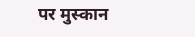पर मुस्कान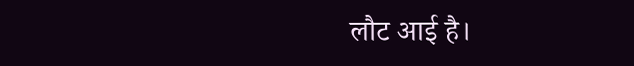लौट आई है।